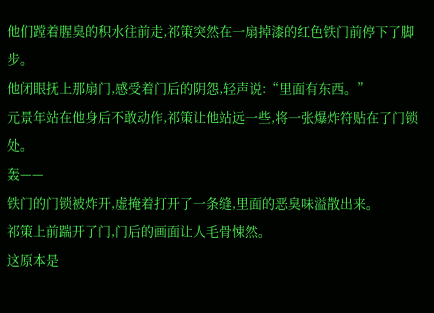他们蹚着腥臭的积水往前走,祁策突然在一扇掉漆的红色铁门前停下了脚步。
他闭眼抚上那扇门,感受着门后的阴怨,轻声说:“里面有东西。”
元景年站在他身后不敢动作,祁策让他站远一些,将一张爆炸符贴在了门锁处。
轰——
铁门的门锁被炸开,虚掩着打开了一条缝,里面的恶臭味溢散出来。
祁策上前踹开了门,门后的画面让人毛骨悚然。
这原本是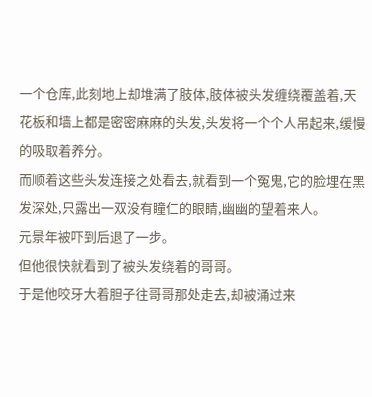一个仓库,此刻地上却堆满了肢体,肢体被头发缠绕覆盖着,天花板和墙上都是密密麻麻的头发,头发将一个个人吊起来,缓慢的吸取着养分。
而顺着这些头发连接之处看去,就看到一个冤鬼,它的脸埋在黑发深处,只露出一双没有瞳仁的眼睛,幽幽的望着来人。
元景年被吓到后退了一步。
但他很快就看到了被头发绕着的哥哥。
于是他咬牙大着胆子往哥哥那处走去,却被涌过来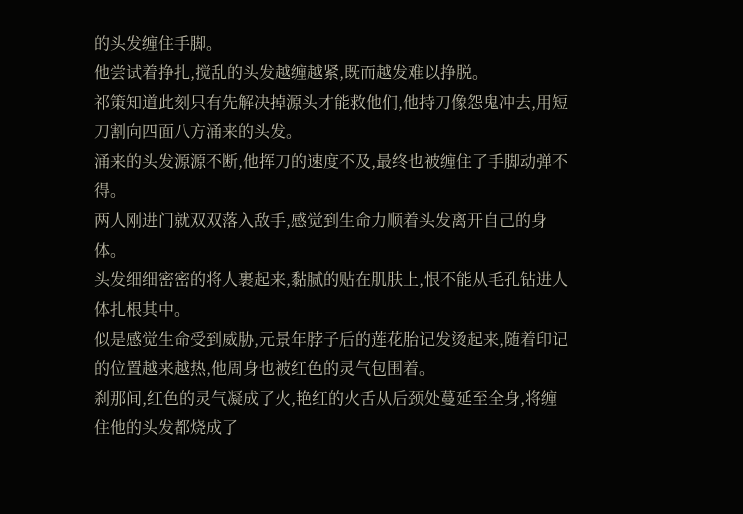的头发缠住手脚。
他尝试着挣扎,搅乱的头发越缠越紧,既而越发难以挣脱。
祁策知道此刻只有先解决掉源头才能救他们,他持刀像怨鬼冲去,用短刀割向四面八方涌来的头发。
涌来的头发源源不断,他挥刀的速度不及,最终也被缠住了手脚动弹不得。
两人刚进门就双双落入敌手,感觉到生命力顺着头发离开自己的身体。
头发细细密密的将人裹起来,黏腻的贴在肌肤上,恨不能从毛孔钻进人体扎根其中。
似是感觉生命受到威胁,元景年脖子后的莲花胎记发烫起来,随着印记的位置越来越热,他周身也被红色的灵气包围着。
刹那间,红色的灵气凝成了火,艳红的火舌从后颈处蔓延至全身,将缠住他的头发都烧成了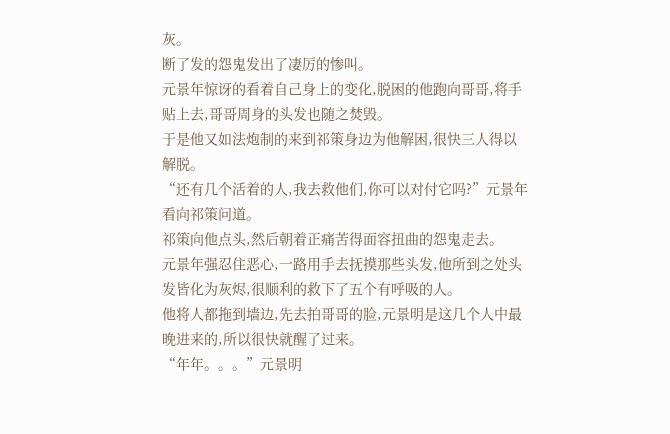灰。
断了发的怨鬼发出了凄厉的惨叫。
元景年惊讶的看着自己身上的变化,脱困的他跑向哥哥,将手贴上去,哥哥周身的头发也随之焚毁。
于是他又如法炮制的来到祁策身边为他解困,很快三人得以解脱。
“还有几个活着的人,我去救他们,你可以对付它吗?”元景年看向祁策问道。
祁策向他点头,然后朝着正痛苦得面容扭曲的怨鬼走去。
元景年强忍住恶心,一路用手去抚摸那些头发,他所到之处头发皆化为灰烬,很顺利的救下了五个有呼吸的人。
他将人都拖到墙边,先去拍哥哥的脸,元景明是这几个人中最晚进来的,所以很快就醒了过来。
“年年。。。”元景明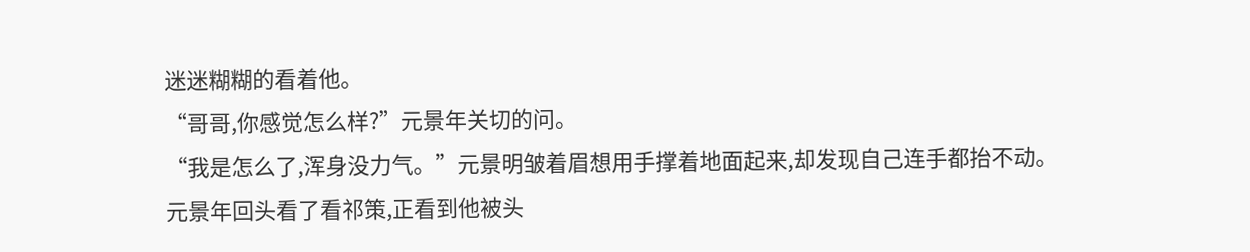迷迷糊糊的看着他。
“哥哥,你感觉怎么样?”元景年关切的问。
“我是怎么了,浑身没力气。”元景明皱着眉想用手撑着地面起来,却发现自己连手都抬不动。
元景年回头看了看祁策,正看到他被头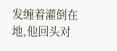发缠着灌倒在地,他回头对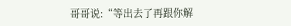哥哥说:“等出去了再跟你解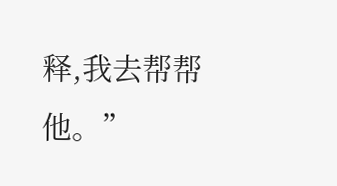释,我去帮帮他。”